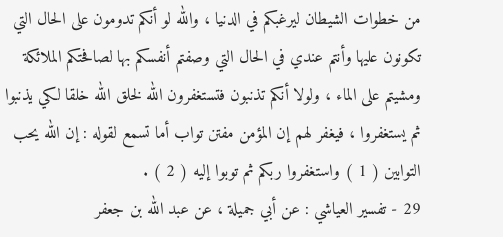من خطوات الشيطان ليرغبكم في الدنيا ، والله لو أنكم تدومون على الحال التي
تكونون عليها وأنتم عندي في الحال التي وصفتم أنفسكم بها لصافحتكم الملائكة
ومشيتم على الماء ، ولولا أنكم تذنبون فتستغفرون الله لخلق الله خلقا لكي يذنبوا
ثم يستغفروا ، فيغفر لهم إن المؤمن مفتن تواب أما تسمع لقوله : إن الله يحب
التوابين ( 1 ) واستغفروا ربكم ثم توبوا إليه ( 2 ) .
29 - تفسير العياشي : عن أبي جميلة ، عن عبد الله بن جعفر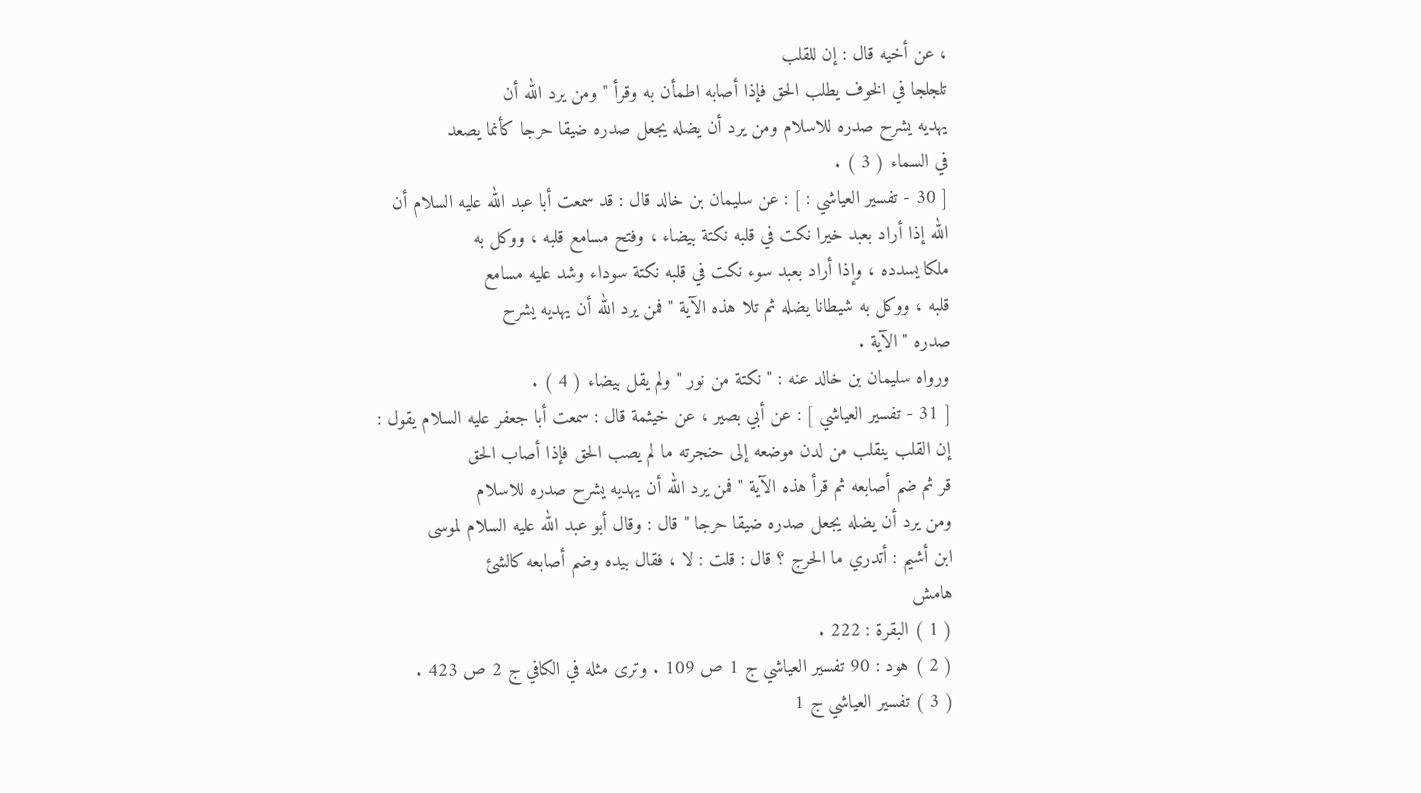، عن أخيه قال : إن للقلب
تلجلجا في الخوف يطلب الحق فإذا أصابه اطمأن به وقرأ " ومن يرد الله أن
يهديه يشرح صدره للاسلام ومن يرد أن يضله يجعل صدره ضيقا حرجا كأنما يصعد
في السماء ( 3 ) .
[ 30 - تفسير العياشي : ] : عن سليمان بن خالد قال : قد سمعت أبا عبد الله عليه السلام أن
الله إذا أراد بعبد خيرا نكت في قلبه نكتة بيضاء ، وفتح مسامع قلبه ، ووكل به
ملكا يسدده ، وإذا أراد بعبد سوء نكت في قلبه نكتة سوداء وشد عليه مسامع
قلبه ، ووكل به شيطانا يضله ثم تلا هذه الآية " فمن يرد الله أن يهديه يشرح
صدره " الآية .
ورواه سليمان بن خالد عنه : " نكتة من نور " ولم يقل بيضاء ( 4 ) .
[ 31 - تفسير العياشي ] : عن أبي بصير ، عن خيثمة قال : سمعت أبا جعفر عليه السلام يقول :
إن القلب ينقلب من لدن موضعه إلى حنجرته ما لم يصب الحق فإذا أصاب الحق
قر ثم ضم أصابعه ثم قرأ هذه الآية " فمن يرد الله أن يهديه يشرح صدره للاسلام
ومن يرد أن يضله يجعل صدره ضيقا حرجا " قال : وقال أبو عبد الله عليه السلام لموسى
ابن أشيم : أتدري ما الحرج ؟ قال : قلت : لا ، فقال بيده وضم أصابعه كالشئ
هامش
( 1 ) البقرة : 222 .
( 2 ) هود : 90 تفسير العياشي ج 1 ص 109 . وترى مثله في الكافي ج 2 ص 423 .
( 3 ) تفسير العياشي ج 1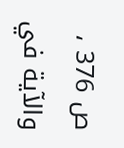ص 376 ، والآية في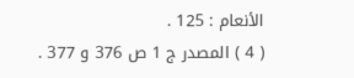الأنعام : 125 .
( 4 ) المصدر ج 1 ص 376 و 377 .